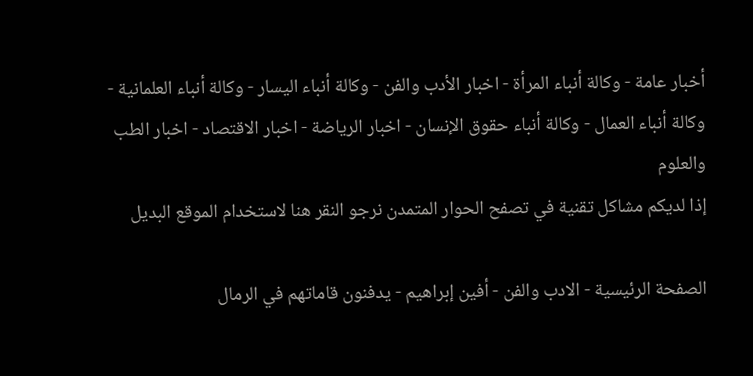أخبار عامة - وكالة أنباء المرأة - اخبار الأدب والفن - وكالة أنباء اليسار - وكالة أنباء العلمانية - وكالة أنباء العمال - وكالة أنباء حقوق الإنسان - اخبار الرياضة - اخبار الاقتصاد - اخبار الطب والعلوم
إذا لديكم مشاكل تقنية في تصفح الحوار المتمدن نرجو النقر هنا لاستخدام الموقع البديل

الصفحة الرئيسية - الادب والفن - أفين إبراهيم - يدفنون قاماتهم في الرمال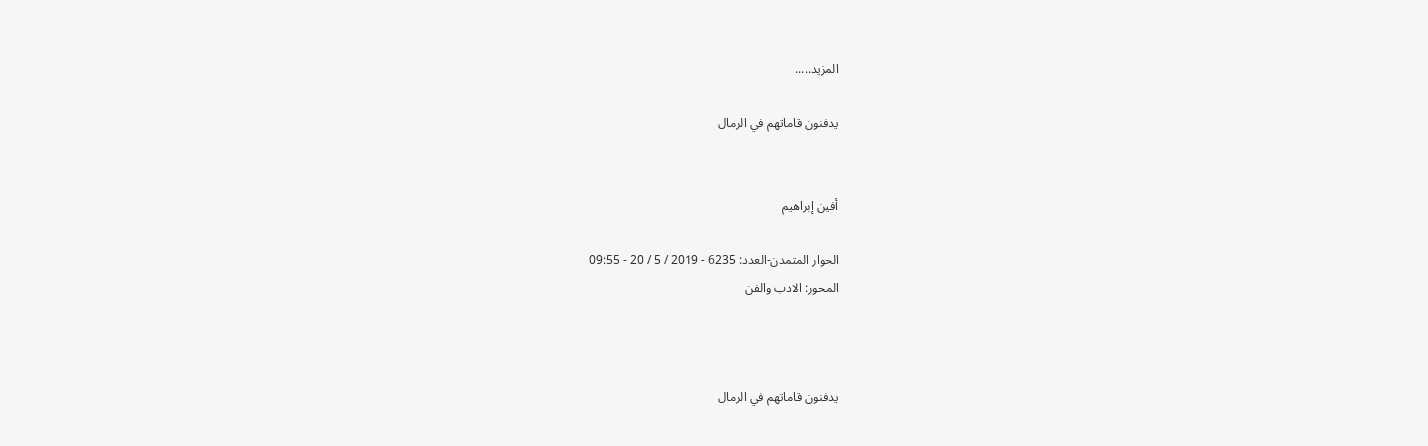المزيد.....

يدفنون قاماتهم في الرمال


أفين إبراهيم

الحوار المتمدن-العدد: 6235 - 2019 / 5 / 20 - 09:55
المحور: الادب والفن



يدفنون قاماتهم في الرمال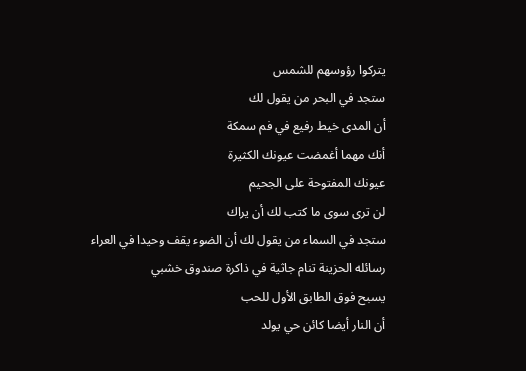يتركوا رؤوسهم للشمس
ستجد في البحر من يقول لك
أن المدى خيط رفيع في فم سمكة
أنك مهما أغمضت عيونك الكثيرة
عيونك المفتوحة على الجحيم
لن ترى سوى ما كتب لك أن يراك
ستجد في السماء من يقول لك أن الضوء يقف وحيدا في العراء
رسائله الحزينة تنام جاثية في ذاكرة صندوق خشبي
يسبح فوق الطابق الأول للحب
أن النار أيضا كائن حي يولد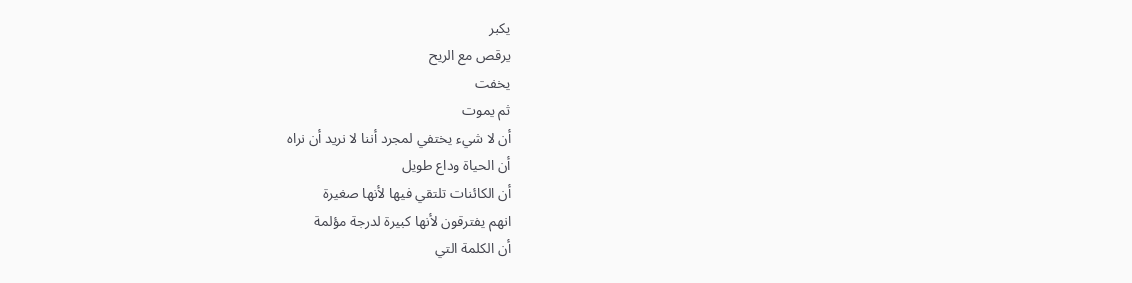يكبر
يرقص مع الريح
يخفت
ثم يموت
أن لا شيء يختفي لمجرد أننا لا نريد أن نراه
أن الحياة وداع طويل
أن الكائنات تلتقي فيها لأنها صغيرة
انهم يفترقون لأنها كبيرة لدرجة مؤلمة
أن الكلمة التي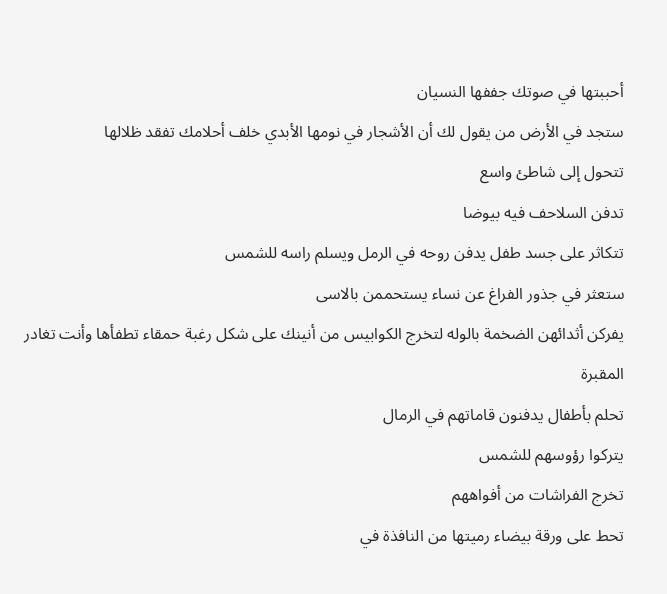أحببتها في صوتك جففها النسيان
ستجد في الأرض من يقول لك أن الأشجار في نومها الأبدي خلف أحلامك تفقد ظلالها
تتحول إلى شاطئ واسع
تدفن السلاحف فيه بيوضا
تتكاثر على جسد طفل يدفن روحه في الرمل ويسلم راسه للشمس
ستعثر في جذور الفراغ عن نساء يستحممن بالاسى
يفركن أثدائهن الضخمة بالوله لتخرج الكوابيس من أنينك على شكل رغبة حمقاء تطفأها وأنت تغادر المقبرة
تحلم بأطفال يدفنون قاماتهم في الرمال
يتركوا رؤوسهم للشمس
تخرج الفراشات من أفواههم
تحط على ورقة بيضاء رميتها من النافذة في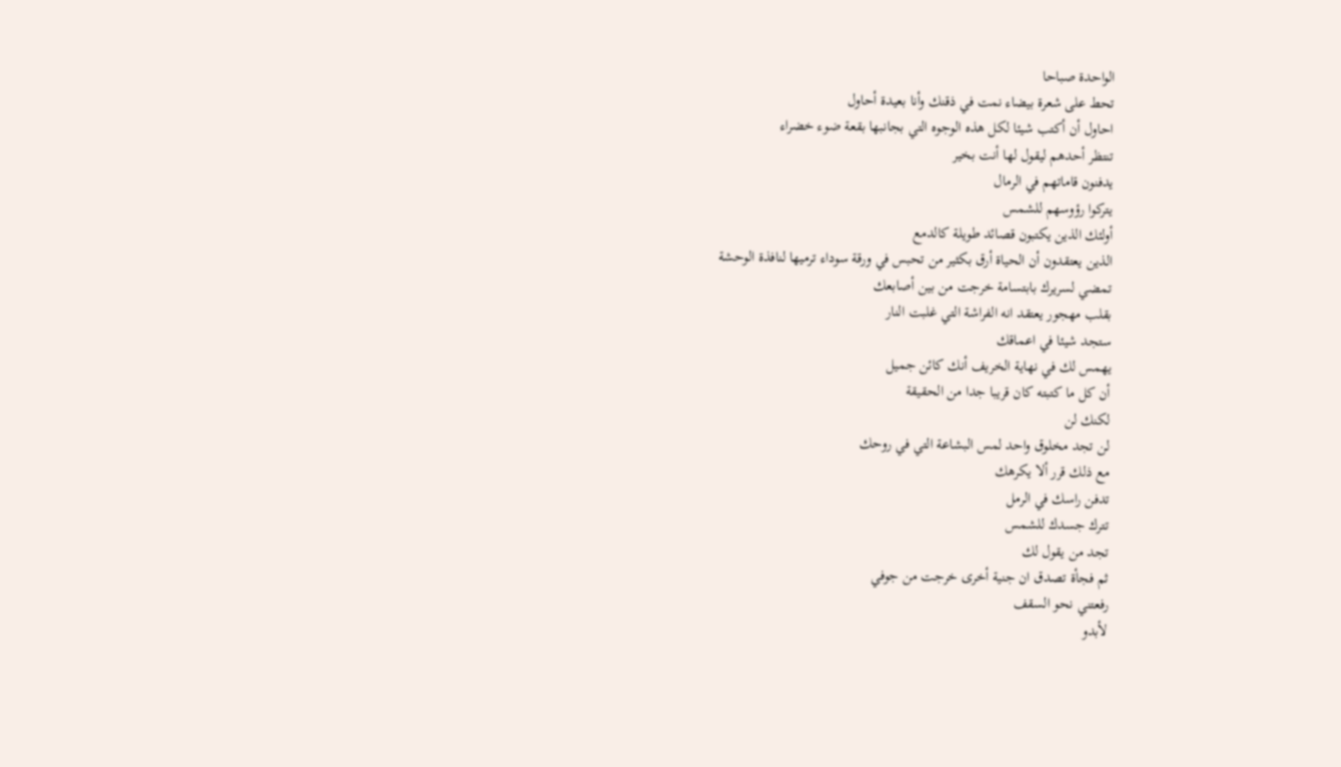الواحدة صباحا
تحط على شعرة بيضاء نمت في ذقنك وأنا بعيدة أحاول
احاول أن أكتب شيئا لكل هذه الوجوه التي بجانبها بقعة ضوء خضراء
تنتظر أحدهم ليقول لها أنت بخير
يدفنون قاماتهم في الرمال
يتركوا رؤوسهم للشمس
أولئك الذين يكتبون قصائد طويلة كالدمع
الذين يعتقدون أن الحياة أرق بكثير من تحبس في ورقة سوداء ترميها لنافذة الوحشة
تمضي لسريرك بابتسامة خرجت من بين أصابعك
بقلب مهجور يعتقد انه الفراشة التي غلبت النار
ستجد شيئا في اعماقك
يهمس لك في نهاية الخريف أنك كائن جميل
أن كل ما كتبته كان قريبا جدا من الحقيقة
لكنك لن
لن تجد مخلوق واحد لمس البشاعة التي في روحك
مع ذلك قرر ألا يكرهك
تدفن راسك في الرمل
تترك جسدك للشمس
تجد من يقول لك
ثم فجأة تصدق ان جنية أخرى خرجت من جوفي
رفعتني نحو السقف
لأبدو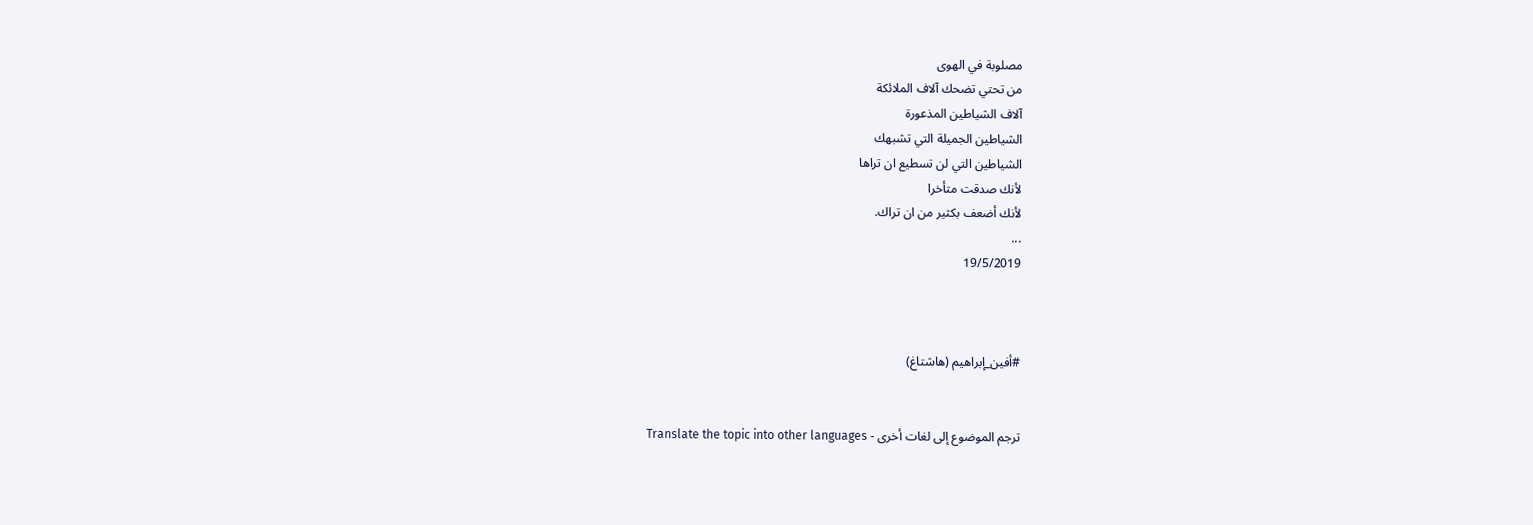مصلوبة في الهوى
من تحتي تضحك آلاف الملائكة
آلاف الشياطين المذعورة
الشياطين الجميلة التي تشبهك
الشياطين التي لن تسطيع ان تراها
لأنك صدقت متأخرا
لأنك أضعف بكثير من ان تراك.
...
19/5/2019



#أفين_إبراهيم (هاشتاغ)


ترجم الموضوع إلى لغات أخرى - Translate the topic into other languages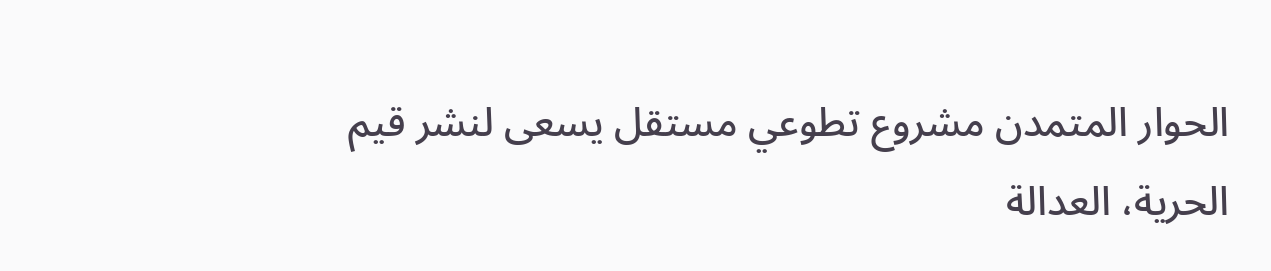الحوار المتمدن مشروع تطوعي مستقل يسعى لنشر قيم الحرية، العدالة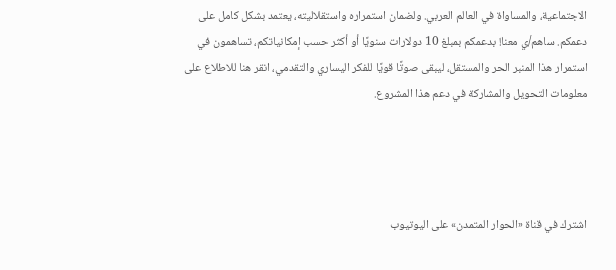الاجتماعية، والمساواة في العالم العربي. ولضمان استمراره واستقلاليته، يعتمد بشكل كامل على دعمكم. ساهم/ي معنا! بدعمكم بمبلغ 10 دولارات سنويًا أو أكثر حسب إمكانياتكم، تساهمون في استمرار هذا المنبر الحر والمستقل، ليبقى صوتًا قويًا للفكر اليساري والتقدمي، انقر هنا للاطلاع على معلومات التحويل والمشاركة في دعم هذا المشروع.




اشترك في قناة «الحوار المتمدن» على اليوتيوب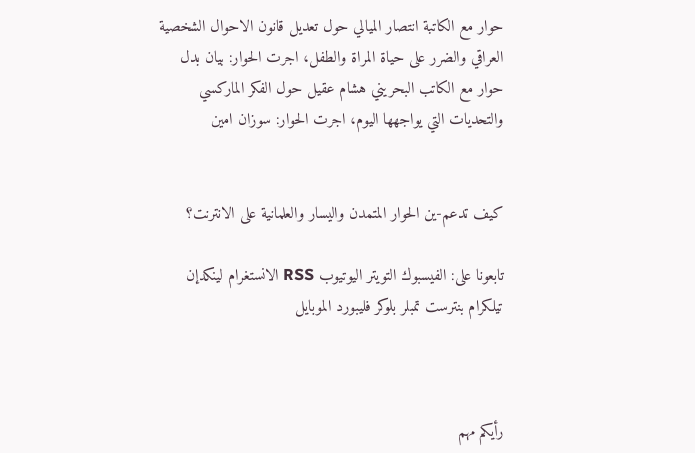حوار مع الكاتبة انتصار الميالي حول تعديل قانون الاحوال الشخصية العراقي والضرر على حياة المراة والطفل، اجرت الحوار: بيان بدل
حوار مع الكاتب البحريني هشام عقيل حول الفكر الماركسي والتحديات التي يواجهها اليوم، اجرت الحوار: سوزان امين


كيف تدعم-ين الحوار المتمدن واليسار والعلمانية على الانترنت؟

تابعونا على: الفيسبوك التويتر اليوتيوب RSS الانستغرام لينكدإن تيلكرام بنترست تمبلر بلوكر فليبورد الموبايل



رأيكم مهم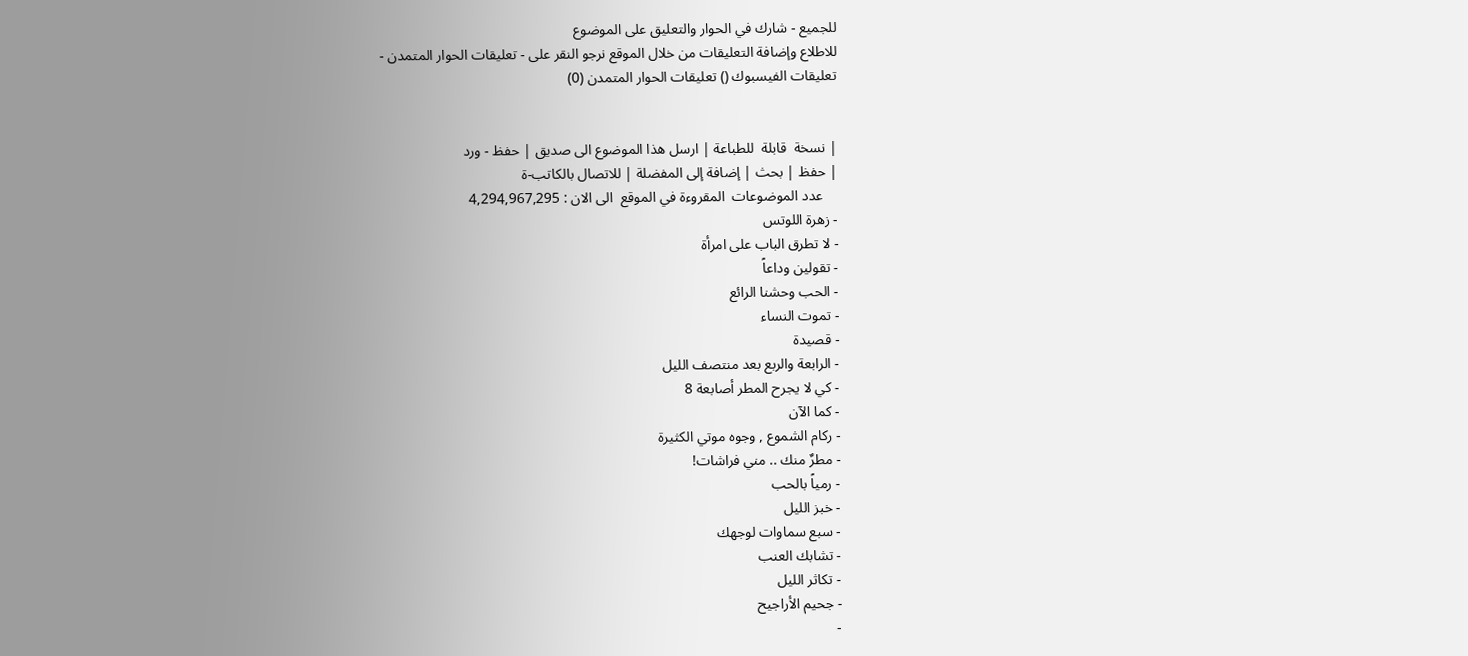للجميع - شارك في الحوار والتعليق على الموضوع
للاطلاع وإضافة التعليقات من خلال الموقع نرجو النقر على - تعليقات الحوار المتمدن -
تعليقات الفيسبوك () تعليقات الحوار المتمدن (0)


| نسخة  قابلة  للطباعة | ارسل هذا الموضوع الى صديق | حفظ - ورد
| حفظ | بحث | إضافة إلى المفضلة | للاتصال بالكاتب-ة
    عدد الموضوعات  المقروءة في الموقع  الى الان : 4,294,967,295
- زهرة اللوتس
- لا تطرق الباب على امرأة
- تقولين وداعاً
- الحب وحشنا الرائع
- تموت النساء
- قصيدة
- الرابعة والربع بعد منتصف الليل
- كي لا يجرح المطر أصابعة 8
- كما الآن
- ركام الشموع , وجوه موتي الكثيرة
- مطرٌ منك .. مني فراشات!
- رمياً بالحب
- خبز الليل
- سبع سماوات لوجهك
- تشابك العنب
- تكاثر الليل
- جحيم الأراجيح
-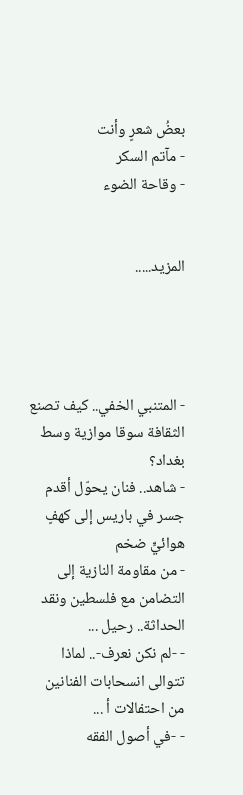بعضُ شعرٍ وأنت
- مآتم السكر
- وقاحة الضوء


المزيد.....




- المتنبي الخفي.. كيف تصنع الثقافة سوقا موازية وسط بغداد؟
- شاهد.. فنان يحوّل أقدم جسر في باريس إلى كهفٍ هوائيٍّ ضخم
- من مقاومة النازية إلى التضامن مع فلسطين ونقد الحداثة.. رحيل ...
- -لم نكن نعرف-.. لماذا تتوالى انسحابات الفنانين من احتفالات أ ...
- -في أصول الفقه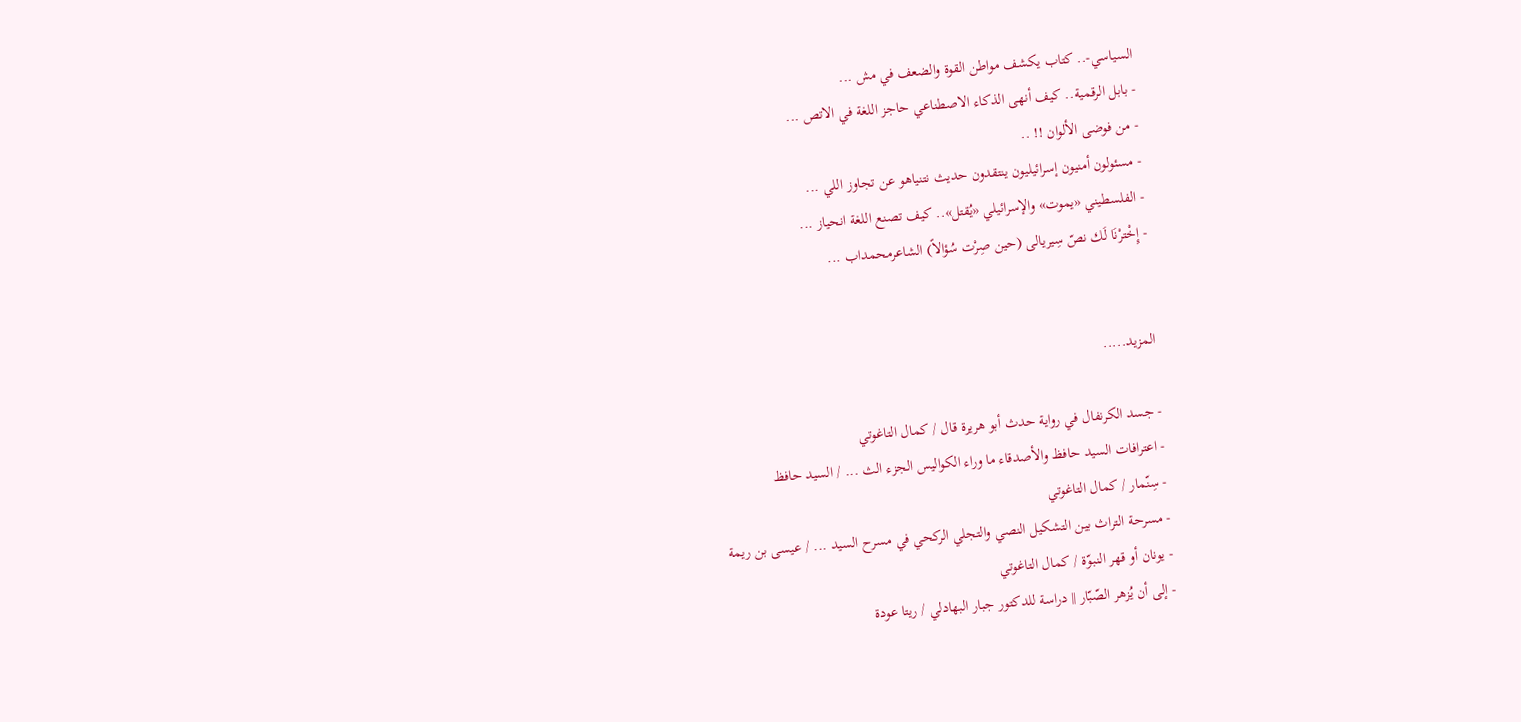السياسي-.. كتاب يكشف مواطن القوة والضعف في مش ...
- بابل الرقمية.. كيف أنهى الذكاء الاصطناعي حاجز اللغة في الاتص ...
- من فوضى الألوان !! ..
- مسئولون أمنيون إسرائيليون ينتقدون حديث نتنياهو عن تجاوز اللي ...
- الفلسطيني «يموت» والإسرائيلي «يُقتل».. كيف تصنع اللغة انحياز ...
- إِخْترْنَا لَك نصّ سِيريالى (حين صِرْت سُؤالاً) الشاعرمحمداب ...


المزيد.....

- جسد الكرنفال في رواية حدث أبو هريرة قال / كمال التاغوتي
- اعترافات السيد حافظ والأصدقاء ما وراء الكواليس الجزء الث ... / السيد حافظ
- سِنّمار / كمال التاغوتي
- مسرحة التراث بين التشكيل النصي والتجلي الركحي في مسرح السيد ... / عيسى بن ريمة
- يونان أو قهر النبوّة / كمال التاغوتي
- إلى أن يُزهر الصّبّار || دراسة للدكتور جبار البهادلي / ريتا عودة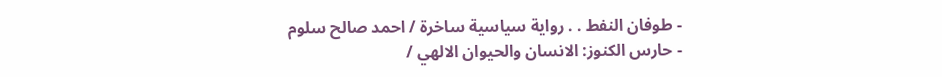- طوفان النفط . . رواية سياسية ساخرة / احمد صالح سلوم
- حارس الكنوز: الانسان والحيوان الالهي /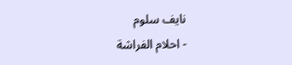نايف سلوم
- احلام الفراشة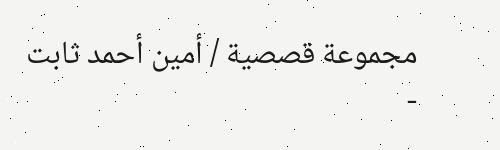مجموعة قصصية / أمين أحمد ثابت
-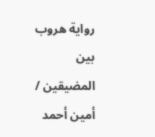رواية هروب بين المضيقين / أمين أحمد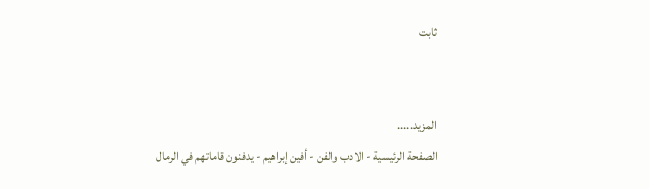ثابت


المزيد.....
الصفحة الرئيسية - الادب والفن - أفين إبراهيم - يدفنون قاماتهم في الرمال